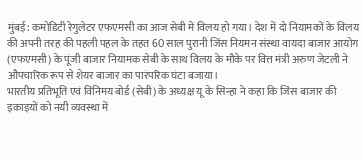मुंबई: कमोडिटी रेगुलेटर एफएमसी का आज सेबी में विलय हो गया। देश में दो नियामकों के विलय की अपनी तरह की पहली पहल के तहत 60 साल पुरानी जिंस नियमन संस्था वायदा बाजार आयोग (एफएमसी) के पूंजी बाजार नियामक सेबी के साथ विलय के मौके पर वित्त मंत्री अरुण जेटली ने औपचारिक रूप से शेयर बाजार का पारंपरिक घंटा बजाया।
भारतीय प्रतिभूति एवं विनिमय बोर्ड (सेबी) के अध्यक्ष यू के सिन्हा ने कहा कि जिंस बाजार की इकाइयों को नयी व्यवस्था में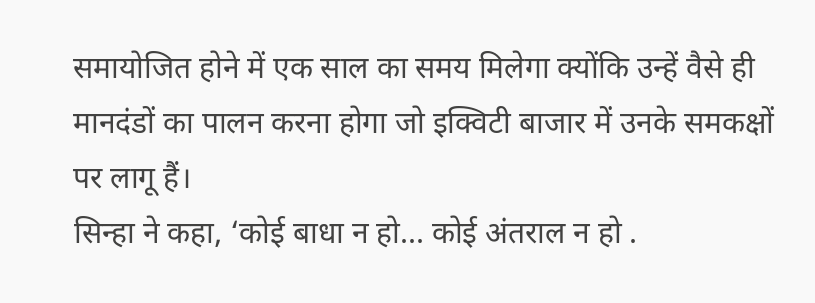समायोजित होने में एक साल का समय मिलेगा क्योंकि उन्हें वैसे ही मानदंडों का पालन करना होगा जो इक्विटी बाजार में उनके समकक्षों पर लागू हैं।
सिन्हा ने कहा, ‘कोई बाधा न हो... कोई अंतराल न हो .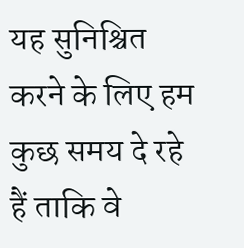यह सुनिश्चित करने के लिए हम कुछ समय दे रहे हैं ताकि वे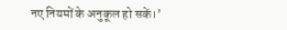नए नियमों के अनुकूल हो सकें।’